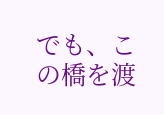でも、この橋を渡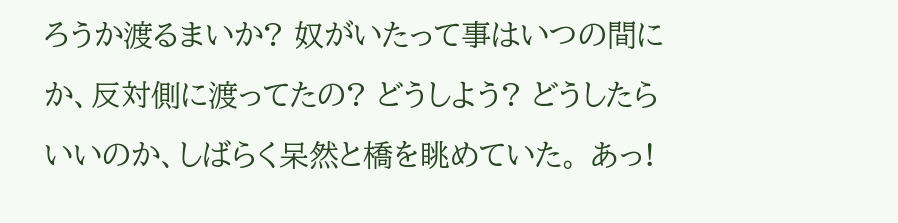ろうか渡るまいか? 奴がいたって事はいつの間にか、反対側に渡ってたの? どうしよう? どうしたらいいのか、しばらく呆然と橋を眺めていた。 あっ!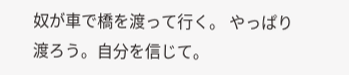奴が車で橋を渡って行く。 やっぱり渡ろう。自分を信じて。